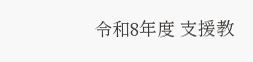令和8年度 支援教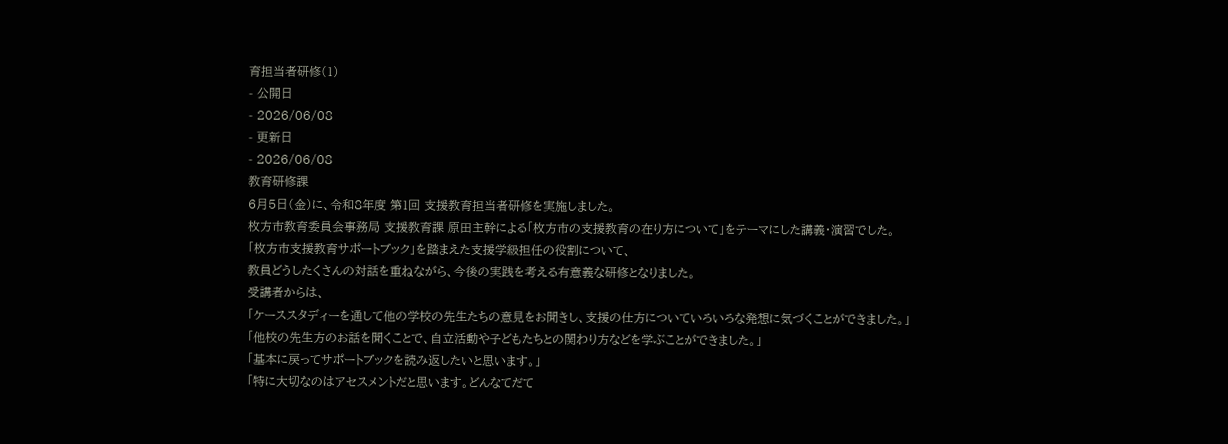育担当者研修(1)
- 公開日
- 2026/06/08
- 更新日
- 2026/06/08
教育研修課
6月5日(金)に、令和8年度 第1回 支援教育担当者研修を実施しました。
枚方市教育委員会事務局 支援教育課 原田主幹による「枚方市の支援教育の在り方について」をテーマにした講義・演習でした。
「枚方市支援教育サポートブック」を踏まえた支援学級担任の役割について、
教員どうしたくさんの対話を重ねながら、今後の実践を考える有意義な研修となりました。
受講者からは、
「ケーススタディーを通して他の学校の先生たちの意見をお聞きし、支援の仕方についていろいろな発想に気づくことができました。」
「他校の先生方のお話を聞くことで、自立活動や子どもたちとの関わり方などを学ぶことができました。」
「基本に戻ってサポートブックを読み返したいと思います。」
「特に大切なのはアセスメントだと思います。どんなてだて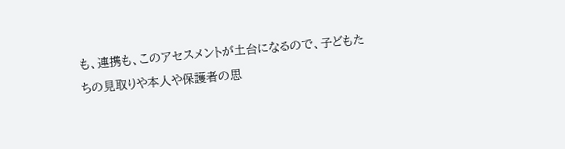も、連携も、このアセスメントが土台になるので、子どもたちの見取りや本人や保護者の思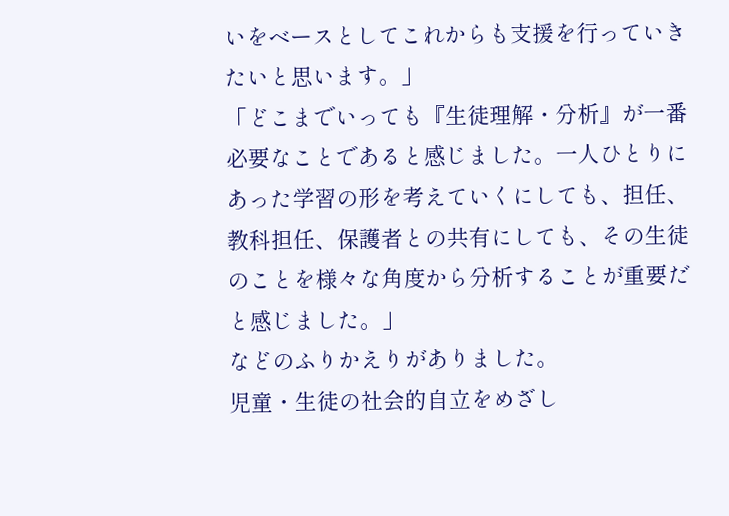いをベースとしてこれからも支援を行っていきたいと思います。」
「どこまでいっても『生徒理解・分析』が一番必要なことであると感じました。一人ひとりにあった学習の形を考えていくにしても、担任、教科担任、保護者との共有にしても、その生徒のことを様々な角度から分析することが重要だと感じました。」
などのふりかえりがありました。
児童・生徒の社会的自立をめざし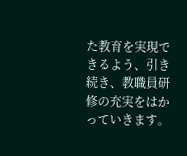た教育を実現できるよう、引き続き、教職員研修の充実をはかっていきます。